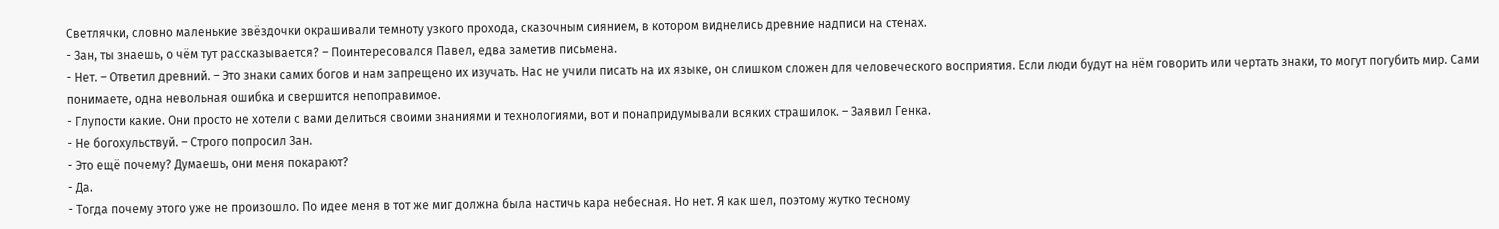Светлячки, словно маленькие звёздочки окрашивали темноту узкого прохода, сказочным сиянием, в котором виднелись древние надписи на стенах.
- Зан, ты знаешь, о чём тут рассказывается? – Поинтересовался Павел, едва заметив письмена.
- Нет. – Ответил древний. – Это знаки самих богов и нам запрещено их изучать. Нас не учили писать на их языке, он слишком сложен для человеческого восприятия. Если люди будут на нём говорить или чертать знаки, то могут погубить мир. Сами понимаете, одна невольная ошибка и свершится непоправимое.
- Глупости какие. Они просто не хотели с вами делиться своими знаниями и технологиями, вот и понапридумывали всяких страшилок. – Заявил Генка.
- Не богохульствуй. – Строго попросил Зан.
- Это ещё почему? Думаешь, они меня покарают?
- Да.
- Тогда почему этого уже не произошло. По идее меня в тот же миг должна была настичь кара небесная. Но нет. Я как шел, поэтому жутко тесному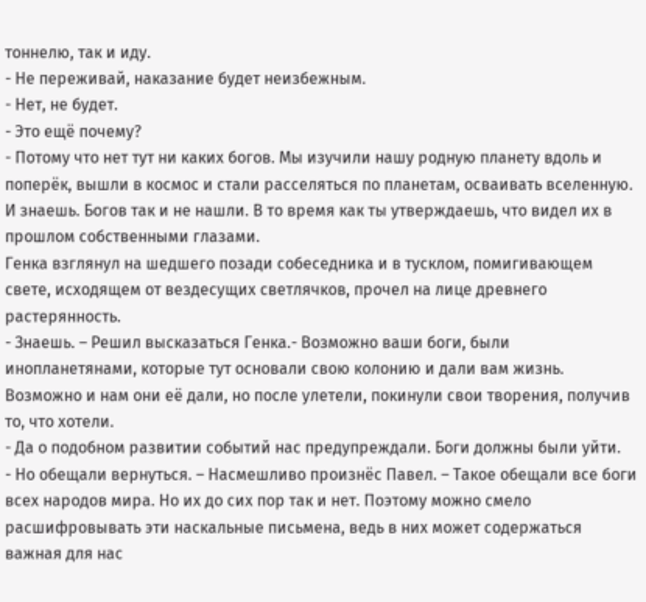тоннелю, так и иду.
- Не переживай, наказание будет неизбежным.
- Нет, не будет.
- Это ещё почему?
- Потому что нет тут ни каких богов. Мы изучили нашу родную планету вдоль и поперёк, вышли в космос и стали расселяться по планетам, осваивать вселенную. И знаешь. Богов так и не нашли. В то время как ты утверждаешь, что видел их в прошлом собственными глазами.
Генка взглянул на шедшего позади собеседника и в тусклом, помигивающем свете, исходящем от вездесущих светлячков, прочел на лице древнего растерянность.
- Знаешь. – Решил высказаться Генка.- Возможно ваши боги, были инопланетянами, которые тут основали свою колонию и дали вам жизнь. Возможно и нам они её дали, но после улетели, покинули свои творения, получив то, что хотели.
- Да о подобном развитии событий нас предупреждали. Боги должны были уйти.
- Но обещали вернуться. – Насмешливо произнёс Павел. – Такое обещали все боги всех народов мира. Но их до сих пор так и нет. Поэтому можно смело расшифровывать эти наскальные письмена, ведь в них может содержаться важная для нас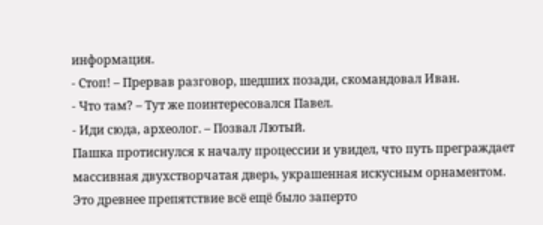информация.
- Стоп! – Прервав разговор, шедших позади, скомандовал Иван.
- Что там? – Тут же поинтересовался Павел.
- Иди сюда, археолог. – Позвал Лютый.
Пашка протиснулся к началу процессии и увидел, что путь преграждает массивная двухстворчатая дверь, украшенная искусным орнаментом. Это древнее препятствие всё ещё было заперто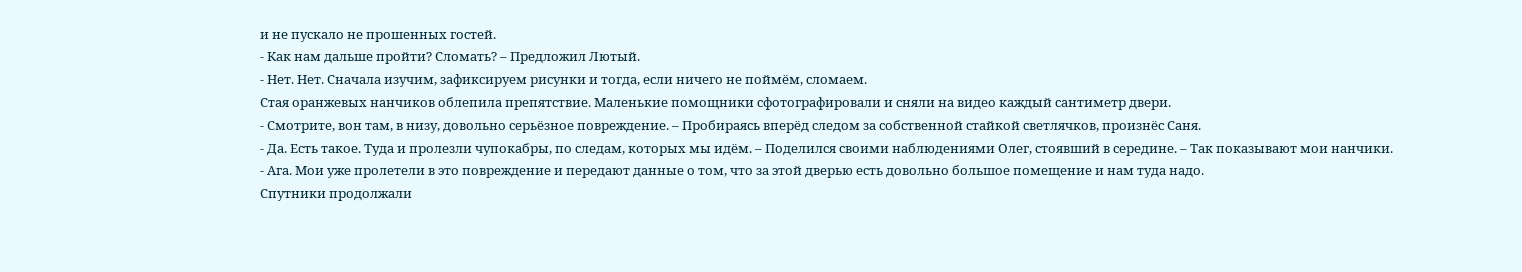и не пускало не прошенных гостей.
- Как нам дальше пройти? Сломать? – Предложил Лютый.
- Нет. Нет. Сначала изучим, зафиксируем рисунки и тогда, если ничего не поймём, сломаем.
Стая оранжевых нанчиков облепила препятствие. Маленькие помощники сфотографировали и сняли на видео каждый сантиметр двери.
- Смотрите, вон там, в низу, довольно серьёзное повреждение. – Пробираясь вперёд следом за собственной стайкой светлячков, произнёс Саня.
- Да. Есть такое. Туда и пролезли чупокабры, по следам, которых мы идём. – Поделился своими наблюдениями Олег, стоявший в середине. – Так показывают мои нанчики.
- Ага. Мои уже пролетели в это повреждение и передают данные о том, что за этой дверью есть довольно большое помещение и нам туда надо.
Спутники продолжали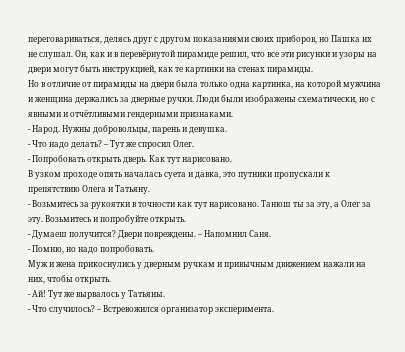переговариваться, делясь друг с другом показаниями своих приборов, но Пашка их не слушал. Он, как и в перевёрнутой пирамиде решил, что все эти рисунки и узоры на двери могут быть инструкцией, как те картинки на стенах пирамиды.
Но в отличие от пирамиды на двери была только одна картинка, на которой мужчина и женщина держались за дверные ручки. Люди были изображены схематически, но с явными и отчётливыми гендерными признаками.
- Народ. Нужны добровольцы, парень и девушка.
- Что надо делать? – Тут же спросил Олег.
- Попробовать открыть дверь. Как тут нарисовано.
В узком проходе опять началась суета и давка, это путники пропускали к препятствию Олега и Татьяну.
- Возьмитесь за рукоятки в точности как тут нарисовано. Танюш ты за эту, а Олег за эту. Возьмитесь и попробуйте открыть.
- Думаеш получится? Двери повреждены. – Напомнил Саня.
- Помню, но надо попробовать.
Муж и жена прикоснулись у дверным ручкам и привычным движением нажали на них, чтобы открыть.
- Ай! Тут же вырвалось у Татьяны.
- Что случилось? – Встревожился организатор эксперимента.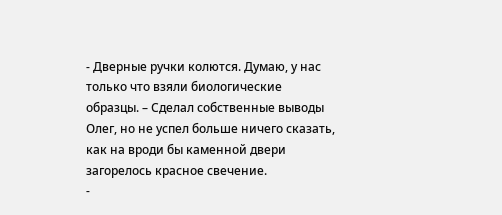- Дверные ручки колются. Думаю, у нас только что взяли биологические образцы. – Сделал собственные выводы Олег, но не успел больше ничего сказать, как на вроди бы каменной двери загорелось красное свечение.
-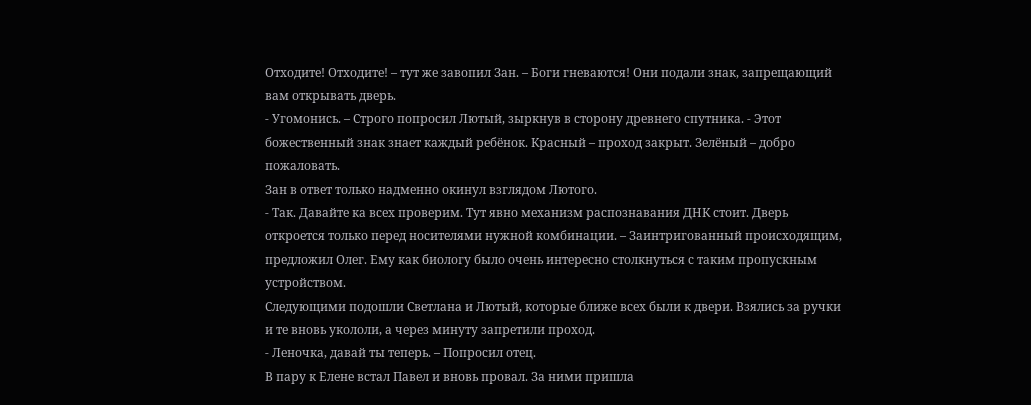Отходите! Отходите! – тут же завопил Зан. – Боги гневаются! Они подали знак, запрещающий вам открывать дверь.
- Угомонись. – Строго попросил Лютый, зыркнув в сторону древнего спутника. - Этот божественный знак знает каждый ребёнок. Красный – проход закрыт. Зелёный – добро пожаловать.
Зан в ответ только надменно окинул взглядом Лютого.
- Так. Давайте ка всех проверим. Тут явно механизм распознавания ДНК стоит. Дверь откроется только перед носителями нужной комбинации. – Заинтригованный происходящим, предложил Олег. Ему как биологу было очень интересно столкнуться с таким пропускным устройством.
Следующими подошли Светлана и Лютый, которые ближе всех были к двери. Взялись за ручки и те вновь укололи, а через минуту запретили проход.
- Леночка, давай ты теперь. – Попросил отец.
В пару к Елене встал Павел и вновь провал. За ними пришла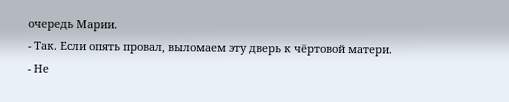очередь Марии.
- Так. Если опять провал, выломаем эту дверь к чёртовой матери.
- Не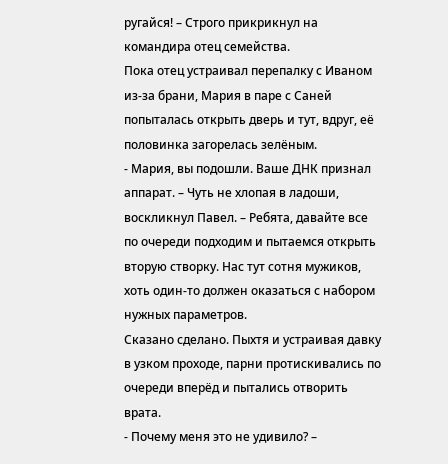ругайся! – Строго прикрикнул на командира отец семейства.
Пока отец устраивал перепалку с Иваном из-за брани, Мария в паре с Саней попыталась открыть дверь и тут, вдруг, её половинка загорелась зелёным.
- Мария, вы подошли. Ваше ДНК признал аппарат. – Чуть не хлопая в ладоши, воскликнул Павел. – Ребята, давайте все по очереди подходим и пытаемся открыть вторую створку. Нас тут сотня мужиков, хоть один-то должен оказаться с набором нужных параметров.
Сказано сделано. Пыхтя и устраивая давку в узком проходе, парни протискивались по очереди вперёд и пытались отворить врата.
- Почему меня это не удивило? –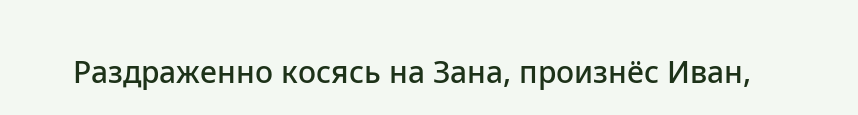Раздраженно косясь на Зана, произнёс Иван,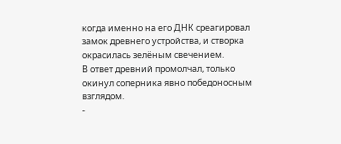когда именно на его ДНК среагировал замок древнего устройства, и створка окрасилась зелёным свечением.
В ответ древний промолчал, только окинул соперника явно победоносным взглядом.
-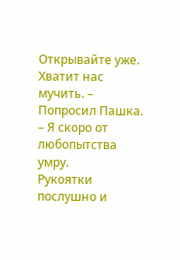Открывайте уже. Хватит нас мучить. – Попросил Пашка. – Я скоро от любопытства умру.
Рукоятки послушно и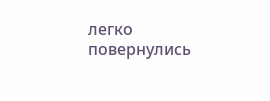легко повернулись